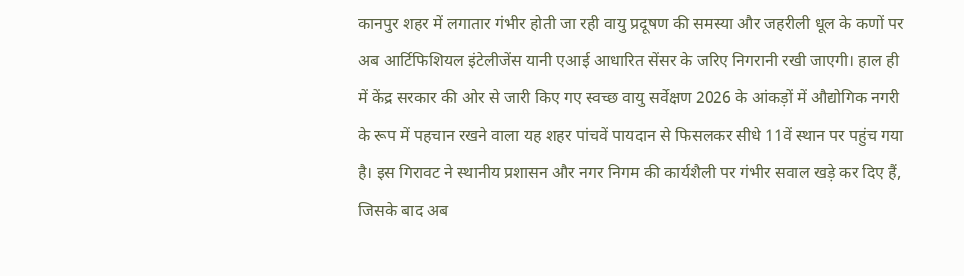कानपुर शहर में लगातार गंभीर होती जा रही वायु प्रदूषण की समस्या और जहरीली धूल के कणों पर अब आर्टिफिशियल इंटेलीजेंस यानी एआई आधारित सेंसर के जरिए निगरानी रखी जाएगी। हाल ही में केंद्र सरकार की ओर से जारी किए गए स्वच्छ वायु सर्वेक्षण 2026 के आंकड़ों में औद्योगिक नगरी के रूप में पहचान रखने वाला यह शहर पांचवें पायदान से फिसलकर सीधे 11वें स्थान पर पहुंच गया है। इस गिरावट ने स्थानीय प्रशासन और नगर निगम की कार्यशैली पर गंभीर सवाल खड़े कर दिए हैं, जिसके बाद अब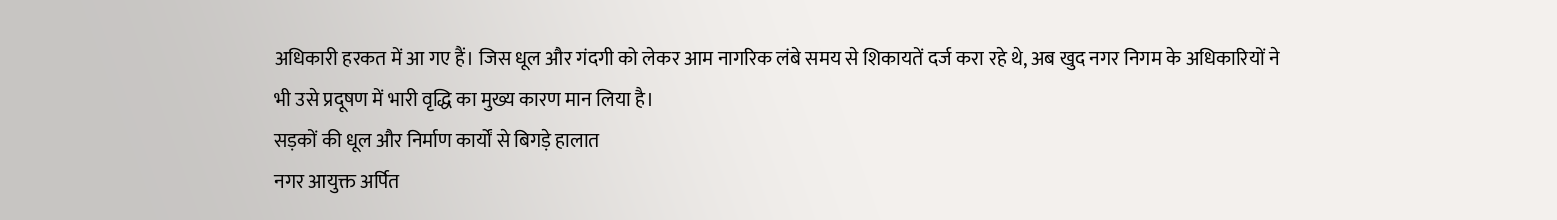अधिकारी हरकत में आ गए हैं। जिस धूल और गंदगी को लेकर आम नागरिक लंबे समय से शिकायतें दर्ज करा रहे थे, अब खुद नगर निगम के अधिकारियों ने भी उसे प्रदूषण में भारी वृद्धि का मुख्य कारण मान लिया है।
सड़कों की धूल और निर्माण कार्यों से बिगड़े हालात
नगर आयुक्त अर्पित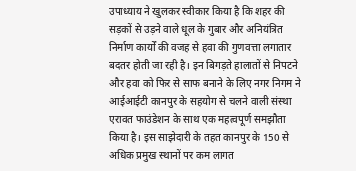उपाध्याय ने खुलकर स्वीकार किया है कि शहर की सड़कों से उड़ने वाले धूल के गुबार और अनियंत्रित निर्माण कार्यों की वजह से हवा की गुणवत्ता लगातार बदतर होती जा रही है। इन बिगड़ते हालातों से निपटने और हवा को फिर से साफ बनाने के लिए नगर निगम ने आईआईटी कानपुर के सहयोग से चलने वाली संस्था एरावत फाउंडेशन के साथ एक महत्वपूर्ण समझौता किया है। इस साझेदारी के तहत कानपुर के 150 से अधिक प्रमुख स्थानों पर कम लागत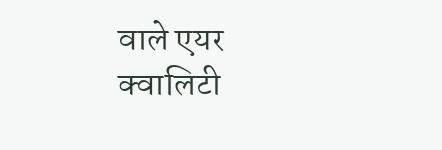वाले एयर क्वालिटी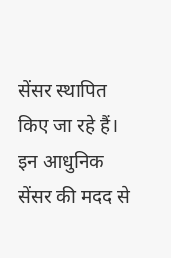सेंसर स्थापित किए जा रहे हैं। इन आधुनिक सेंसर की मदद से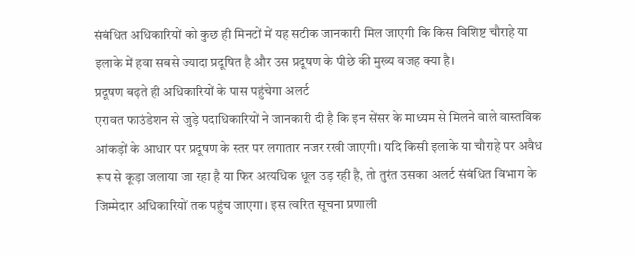संबंधित अधिकारियों को कुछ ही मिनटों में यह सटीक जानकारी मिल जाएगी कि किस विशिष्ट चौराहे या इलाके में हवा सबसे ज्यादा प्रदूषित है और उस प्रदूषण के पीछे की मुख्य वजह क्या है।
प्रदूषण बढ़ते ही अधिकारियों के पास पहुंचेगा अलर्ट
एरावत फाउंडेशन से जुड़े पदाधिकारियों ने जानकारी दी है कि इन सेंसर के माध्यम से मिलने वाले वास्तविक आंकड़ों के आधार पर प्रदूषण के स्तर पर लगातार नजर रखी जाएगी। यदि किसी इलाके या चौराहे पर अवैध रूप से कूड़ा जलाया जा रहा है या फिर अत्यधिक धूल उड़ रही है, तो तुरंत उसका अलर्ट संबंधित विभाग के जिम्मेदार अधिकारियों तक पहुंच जाएगा। इस त्वरित सूचना प्रणाली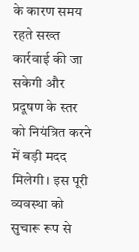के कारण समय रहते सख्त कार्रवाई की जा सकेगी और प्रदूषण के स्तर को नियंत्रित करने में बड़ी मदद मिलेगी। इस पूरी व्यवस्था को सुचारू रूप से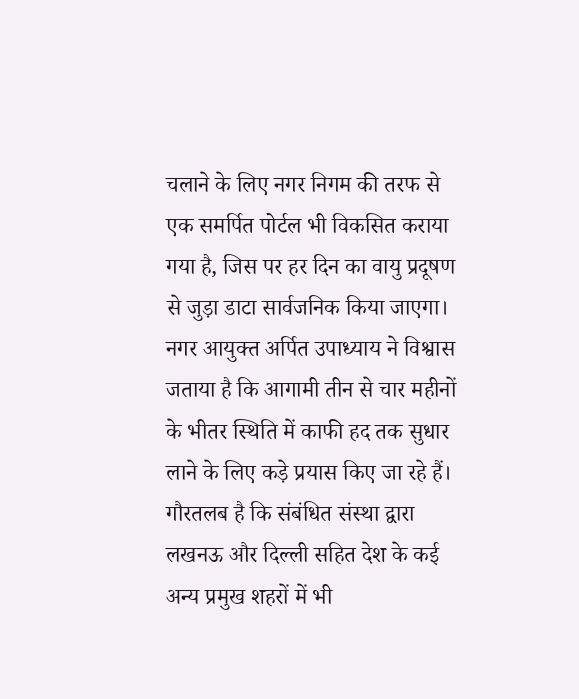चलाने के लिए नगर निगम की तरफ से एक समर्पित पोर्टल भी विकसित कराया गया है, जिस पर हर दिन का वायु प्रदूषण से जुड़ा डाटा सार्वजनिक किया जाएगा। नगर आयुक्त अर्पित उपाध्याय ने विश्वास जताया है कि आगामी तीन से चार महीनों के भीतर स्थिति में काफी हद तक सुधार लाने के लिए कड़े प्रयास किए जा रहे हैं। गौरतलब है कि संबंधित संस्था द्वारा लखनऊ और दिल्ली सहित देश के कई अन्य प्रमुख शहरों में भी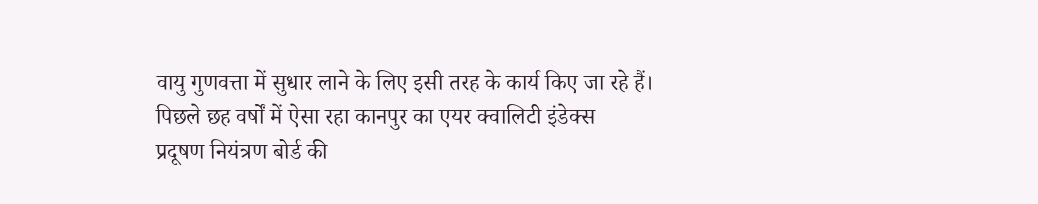वायु गुणवत्ता में सुधार लाने के लिए इसी तरह के कार्य किए जा रहे हैं।
पिछले छह वर्षों में ऐसा रहा कानपुर का एयर क्वालिटी इंडेक्स
प्रदूषण नियंत्रण बोर्ड की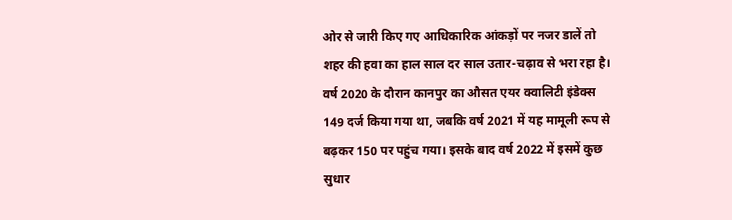ओर से जारी किए गए आधिकारिक आंकड़ों पर नजर डालें तो शहर की हवा का हाल साल दर साल उतार-चढ़ाव से भरा रहा है। वर्ष 2020 के दौरान कानपुर का औसत एयर क्वालिटी इंडेक्स 149 दर्ज किया गया था, जबकि वर्ष 2021 में यह मामूली रूप से बढ़कर 150 पर पहुंच गया। इसके बाद वर्ष 2022 में इसमें कुछ सुधार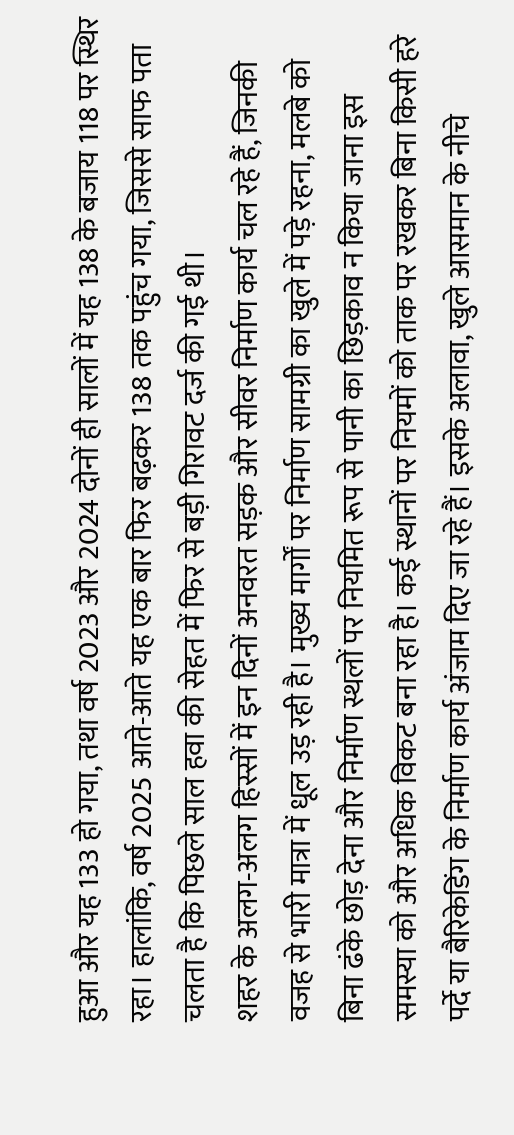हुआ और यह 133 हो गया, तथा वर्ष 2023 और 2024 दोनों ही सालों में यह 138 के बजाय 118 पर स्थिर रहा। हालांकि, वर्ष 2025 आते-आते यह एक बार फिर बढ़कर 138 तक पहुंच गया, जिससे साफ पता चलता है कि पिछले साल हवा की सेहत में फिर से बड़ी गिरावट दर्ज की गई थी।
शहर के अलग-अलग हिस्सों में इन दिनों अनवरत सड़क और सीवर निर्माण कार्य चल रहे हैं, जिनकी वजह से भारी मात्रा में धूल उड़ रही है। मुख्य मार्गों पर निर्माण सामग्री का खुले में पड़े रहना, मलबे को बिना ढंके छोड़ देना और निर्माण स्थलों पर नियमित रूप से पानी का छिड़काव न किया जाना इस समस्या को और अधिक विकट बना रहा है। कई स्थानों पर नियमों को ताक पर रखकर बिना किसी हरे पर्दे या बैरिकेडिंग के निर्माण कार्य अंजाम दिए जा रहे हैं। इसके अलावा, खुले आसमान के नीचे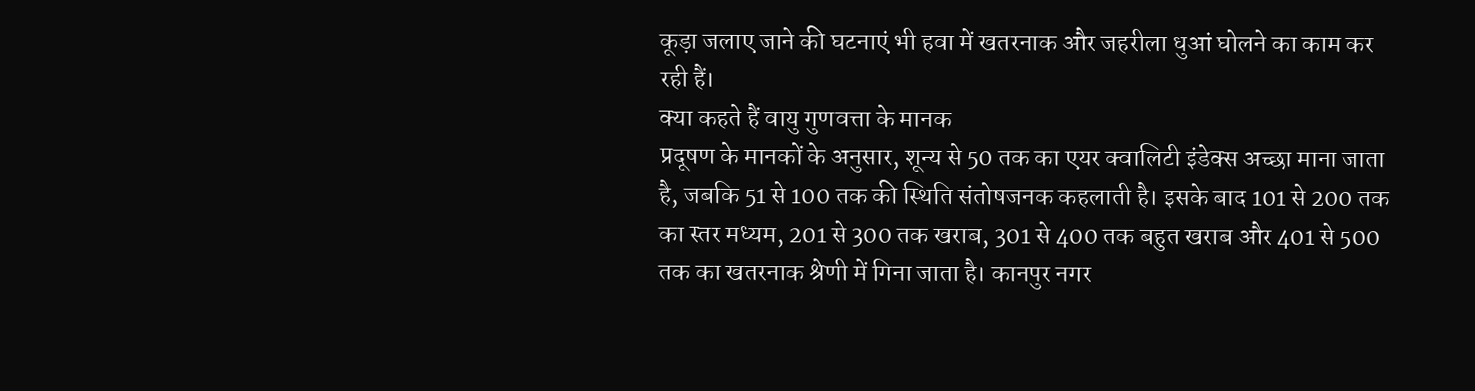कूड़ा जलाए जाने की घटनाएं भी हवा में खतरनाक और जहरीला धुआं घोलने का काम कर रही हैं।
क्या कहते हैं वायु गुणवत्ता के मानक
प्रदूषण के मानकों के अनुसार, शून्य से 50 तक का एयर क्वालिटी इंडेक्स अच्छा माना जाता है, जबकि 51 से 100 तक की स्थिति संतोषजनक कहलाती है। इसके बाद 101 से 200 तक का स्तर मध्यम, 201 से 300 तक खराब, 301 से 400 तक बहुत खराब और 401 से 500 तक का खतरनाक श्रेणी में गिना जाता है। कानपुर नगर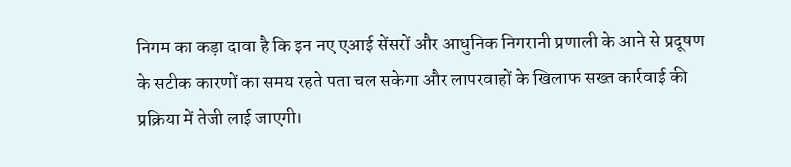निगम का कड़ा दावा है कि इन नए एआई सेंसरों और आधुनिक निगरानी प्रणाली के आने से प्रदूषण के सटीक कारणों का समय रहते पता चल सकेगा और लापरवाहों के खिलाफ सख्त कार्रवाई की प्रक्रिया में तेजी लाई जाएगी।